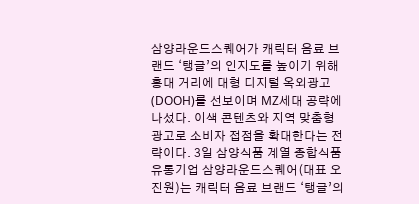삼양라운드스퀘어가 캐릭터 음료 브랜드 ‘탱글’의 인지도를 높이기 위해 홍대 거리에 대형 디지털 옥외광고(DOOH)를 선보이며 MZ세대 공략에 나섰다. 이색 콘텐츠와 지역 맞춤형 광고로 소비자 접점을 확대한다는 전략이다. 3일 삼양식품 계열 종합식품유통기업 삼양라운드스퀘어(대표 오진원)는 캐릭터 음료 브랜드 ‘탱글’의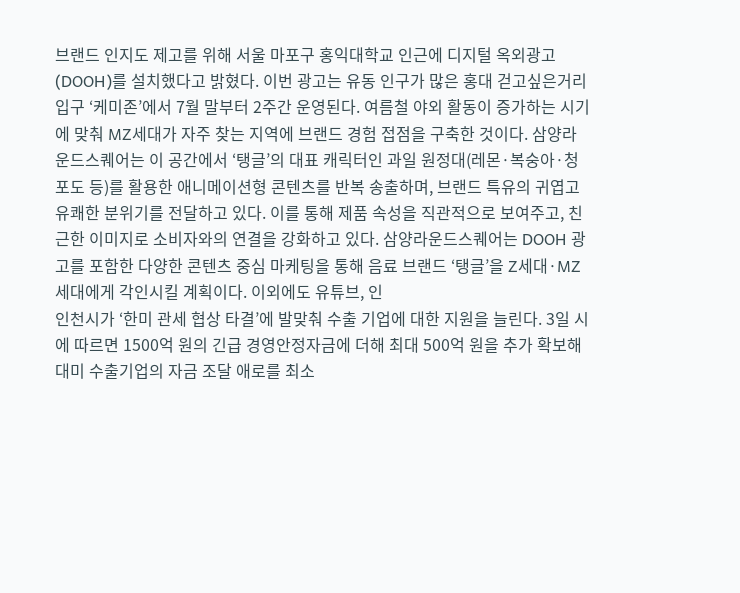브랜드 인지도 제고를 위해 서울 마포구 홍익대학교 인근에 디지털 옥외광고(DOOH)를 설치했다고 밝혔다. 이번 광고는 유동 인구가 많은 홍대 걷고싶은거리 입구 ‘케미존’에서 7월 말부터 2주간 운영된다. 여름철 야외 활동이 증가하는 시기에 맞춰 MZ세대가 자주 찾는 지역에 브랜드 경험 접점을 구축한 것이다. 삼양라운드스퀘어는 이 공간에서 ‘탱글’의 대표 캐릭터인 과일 원정대(레몬·복숭아·청포도 등)를 활용한 애니메이션형 콘텐츠를 반복 송출하며, 브랜드 특유의 귀엽고 유쾌한 분위기를 전달하고 있다. 이를 통해 제품 속성을 직관적으로 보여주고, 친근한 이미지로 소비자와의 연결을 강화하고 있다. 삼양라운드스퀘어는 DOOH 광고를 포함한 다양한 콘텐츠 중심 마케팅을 통해 음료 브랜드 ‘탱글’을 Z세대·MZ세대에게 각인시킬 계획이다. 이외에도 유튜브, 인
인천시가 ‘한미 관세 협상 타결’에 발맞춰 수출 기업에 대한 지원을 늘린다. 3일 시에 따르면 1500억 원의 긴급 경영안정자금에 더해 최대 500억 원을 추가 확보해 대미 수출기업의 자금 조달 애로를 최소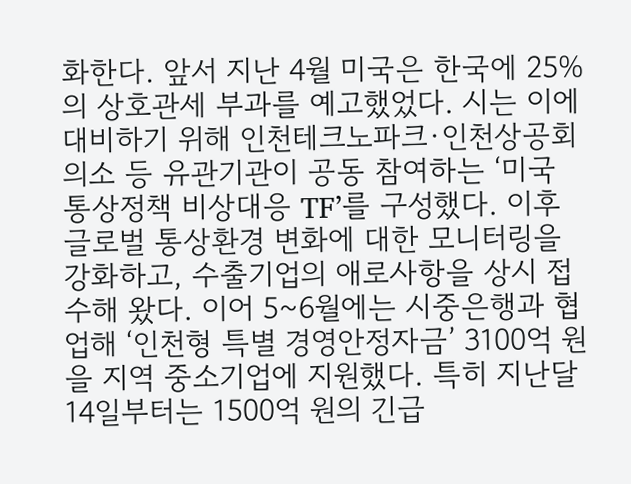화한다. 앞서 지난 4월 미국은 한국에 25%의 상호관세 부과를 예고했었다. 시는 이에 대비하기 위해 인천테크노파크·인천상공회의소 등 유관기관이 공동 참여하는 ‘미국 통상정책 비상대응 TF’를 구성했다. 이후 글로벌 통상환경 변화에 대한 모니터링을 강화하고, 수출기업의 애로사항을 상시 접수해 왔다. 이어 5~6월에는 시중은행과 협업해 ‘인천형 특별 경영안정자금’ 3100억 원을 지역 중소기업에 지원했다. 특히 지난달 14일부터는 1500억 원의 긴급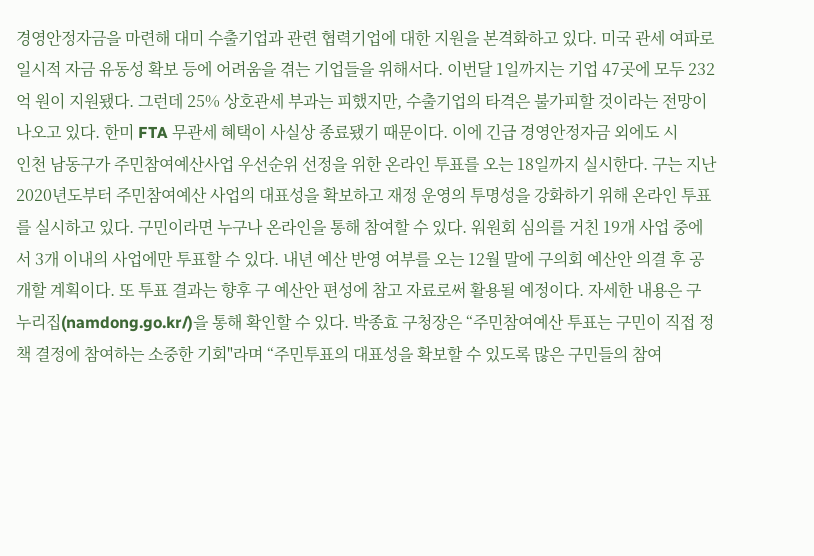경영안정자금을 마련해 대미 수출기업과 관련 협력기업에 대한 지원을 본격화하고 있다. 미국 관세 여파로 일시적 자금 유동성 확보 등에 어려움을 겪는 기업들을 위해서다. 이번달 1일까지는 기업 47곳에 모두 232억 원이 지원됐다. 그런데 25% 상호관세 부과는 피했지만, 수출기업의 타격은 불가피할 것이라는 전망이 나오고 있다. 한미 FTA 무관세 혜택이 사실상 종료됐기 때문이다. 이에 긴급 경영안정자금 외에도 시
인천 남동구가 주민참여예산사업 우선순위 선정을 위한 온라인 투표를 오는 18일까지 실시한다. 구는 지난 2020년도부터 주민참여예산 사업의 대표성을 확보하고 재정 운영의 투명성을 강화하기 위해 온라인 투표를 실시하고 있다. 구민이라면 누구나 온라인을 통해 참여할 수 있다. 워원회 심의를 거친 19개 사업 중에서 3개 이내의 사업에만 투표할 수 있다. 내년 예산 반영 여부를 오는 12월 말에 구의회 예산안 의결 후 공개할 계획이다. 또 투표 결과는 향후 구 예산안 편성에 참고 자료로써 활용될 예정이다. 자세한 내용은 구 누리집(namdong.go.kr/)을 통해 확인할 수 있다. 박종효 구청장은 “주민참여예산 투표는 구민이 직접 정책 결정에 참여하는 소중한 기회"라며 “주민투표의 대표성을 확보할 수 있도록 많은 구민들의 참여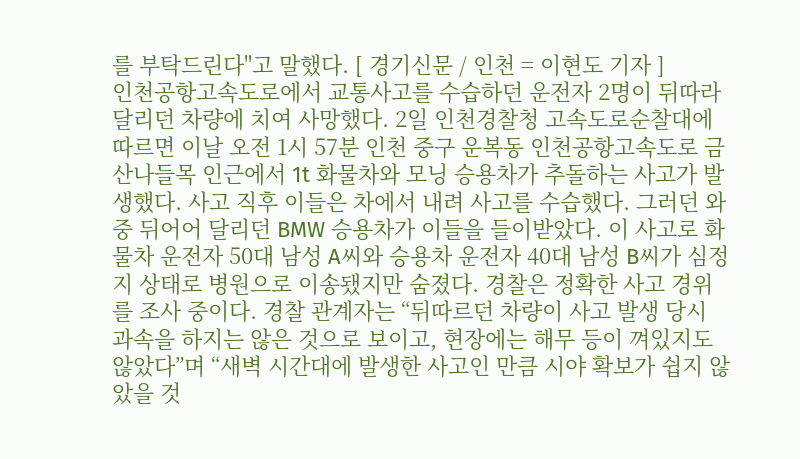를 부탁드린다"고 말했다. [ 경기신문 / 인천 = 이현도 기자 ]
인천공항고속도로에서 교통사고를 수습하던 운전자 2명이 뒤따라 달리던 차량에 치여 사망했다. 2일 인천경찰청 고속도로순찰대에 따르면 이날 오전 1시 57분 인천 중구 운복동 인천공항고속도로 금산나들목 인근에서 1t 화물차와 모닝 승용차가 추돌하는 사고가 발생했다. 사고 직후 이들은 차에서 내려 사고를 수습했다. 그러던 와중 뒤어어 달리던 BMW 승용차가 이들을 들이받았다. 이 사고로 화물차 운전자 50대 남성 A씨와 승용차 운전자 40대 남성 B씨가 심정지 상태로 병원으로 이송됐지만 숨졌다. 경찰은 정확한 사고 경위를 조사 중이다. 경찰 관계자는 “뒤따르던 차량이 사고 발생 당시 과속을 하지는 않은 것으로 보이고, 현장에는 해무 등이 껴있지도 않았다”며 “새벽 시간대에 발생한 사고인 만큼 시야 확보가 쉽지 않았을 것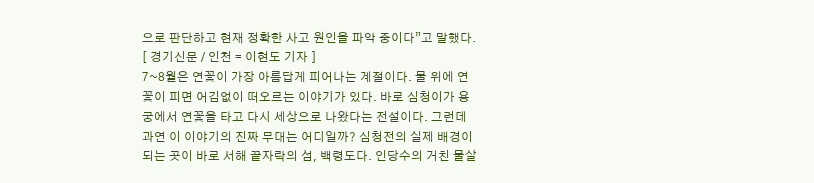으로 판단하고 현재 정확한 사고 원인을 파악 중이다”고 말했다. [ 경기신문 / 인천 = 이현도 기자 ]
7~8월은 연꽃이 가장 아름답게 피어나는 계절이다. 물 위에 연꽃이 피면 어김없이 떠오르는 이야기가 있다. 바로 심청이가 용궁에서 연꽃을 타고 다시 세상으로 나왔다는 전설이다. 그런데 과연 이 이야기의 진짜 무대는 어디일까? 심청전의 실제 배경이 되는 곳이 바로 서해 끝자락의 섬, 백령도다. 인당수의 거친 물살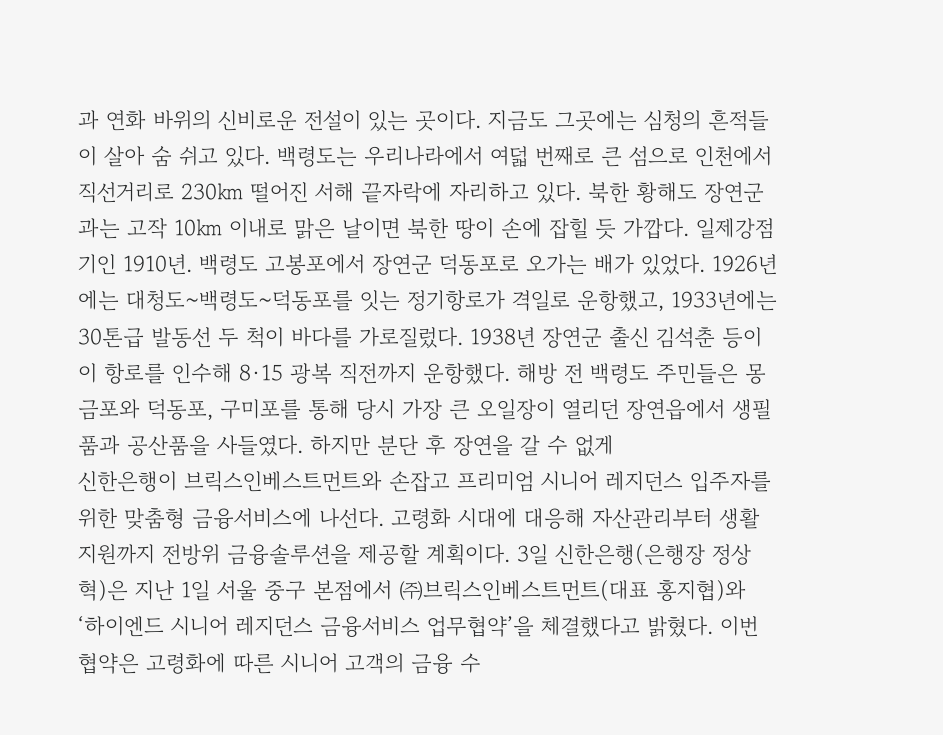과 연화 바위의 신비로운 전설이 있는 곳이다. 지금도 그곳에는 심청의 흔적들이 살아 숨 쉬고 있다. 백령도는 우리나라에서 여덟 번째로 큰 섬으로 인천에서 직선거리로 230㎞ 떨어진 서해 끝자락에 자리하고 있다. 북한 황해도 장연군과는 고작 10㎞ 이내로 맑은 날이면 북한 땅이 손에 잡힐 듯 가깝다. 일제강점기인 1910년. 백령도 고봉포에서 장연군 덕동포로 오가는 배가 있었다. 1926년에는 대청도~백령도~덕동포를 잇는 정기항로가 격일로 운항했고, 1933년에는 30톤급 발동선 두 척이 바다를 가로질렀다. 1938년 장연군 출신 김석춘 등이 이 항로를 인수해 8·15 광복 직전까지 운항했다. 해방 전 백령도 주민들은 몽금포와 덕동포, 구미포를 통해 당시 가장 큰 오일장이 열리던 장연읍에서 생필품과 공산품을 사들였다. 하지만 분단 후 장연을 갈 수 없게
신한은행이 브릭스인베스트먼트와 손잡고 프리미엄 시니어 레지던스 입주자를 위한 맞춤형 금융서비스에 나선다. 고령화 시대에 대응해 자산관리부터 생활지원까지 전방위 금융솔루션을 제공할 계획이다. 3일 신한은행(은행장 정상혁)은 지난 1일 서울 중구 본점에서 ㈜브릭스인베스트먼트(대표 홍지협)와 ‘하이엔드 시니어 레지던스 금융서비스 업무협약’을 체결했다고 밝혔다. 이번 협약은 고령화에 따른 시니어 고객의 금융 수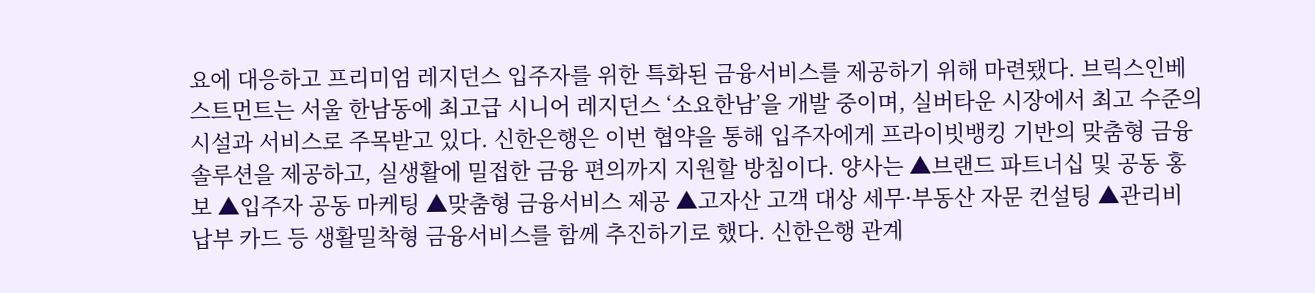요에 대응하고 프리미엄 레지던스 입주자를 위한 특화된 금융서비스를 제공하기 위해 마련됐다. 브릭스인베스트먼트는 서울 한남동에 최고급 시니어 레지던스 ‘소요한남’을 개발 중이며, 실버타운 시장에서 최고 수준의 시설과 서비스로 주목받고 있다. 신한은행은 이번 협약을 통해 입주자에게 프라이빗뱅킹 기반의 맞춤형 금융솔루션을 제공하고, 실생활에 밀접한 금융 편의까지 지원할 방침이다. 양사는 ▲브랜드 파트너십 및 공동 홍보 ▲입주자 공동 마케팅 ▲맞춤형 금융서비스 제공 ▲고자산 고객 대상 세무·부동산 자문 컨설팅 ▲관리비 납부 카드 등 생활밀착형 금융서비스를 함께 추진하기로 했다. 신한은행 관계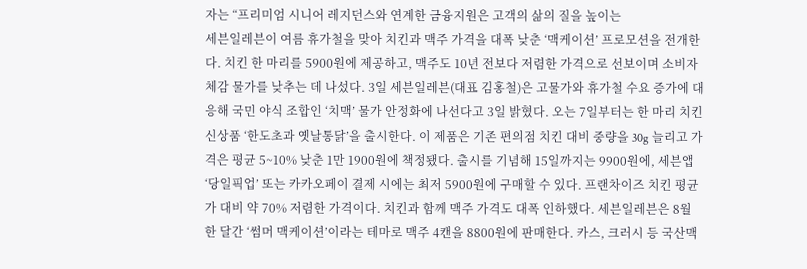자는 “프리미엄 시니어 레지던스와 연계한 금융지원은 고객의 삶의 질을 높이는
세븐일레븐이 여름 휴가철을 맞아 치킨과 맥주 가격을 대폭 낮춘 ‘맥케이션’ 프로모션을 전개한다. 치킨 한 마리를 5900원에 제공하고, 맥주도 10년 전보다 저렴한 가격으로 선보이며 소비자 체감 물가를 낮추는 데 나섰다. 3일 세븐일레븐(대표 김홍철)은 고물가와 휴가철 수요 증가에 대응해 국민 야식 조합인 ‘치맥’ 물가 안정화에 나선다고 3일 밝혔다. 오는 7일부터는 한 마리 치킨 신상품 ‘한도초과 옛날통닭’을 출시한다. 이 제품은 기존 편의점 치킨 대비 중량을 30g 늘리고 가격은 평균 5~10% 낮춘 1만 1900원에 책정됐다. 출시를 기념해 15일까지는 9900원에, 세븐앱 ‘당일픽업’ 또는 카카오페이 결제 시에는 최저 5900원에 구매할 수 있다. 프랜차이즈 치킨 평균가 대비 약 70% 저렴한 가격이다. 치킨과 함께 맥주 가격도 대폭 인하했다. 세븐일레븐은 8월 한 달간 ‘썸머 맥케이션’이라는 테마로 맥주 4캔을 8800원에 판매한다. 카스, 크러시 등 국산맥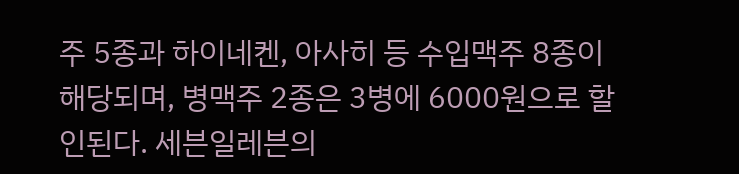주 5종과 하이네켄, 아사히 등 수입맥주 8종이 해당되며, 병맥주 2종은 3병에 6000원으로 할인된다. 세븐일레븐의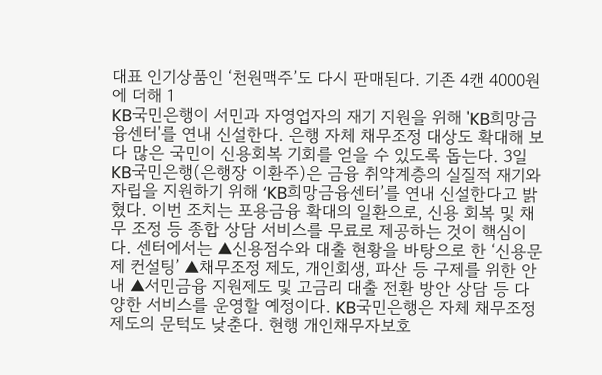대표 인기상품인 ‘천원맥주’도 다시 판매된다. 기존 4캔 4000원에 더해 1
KB국민은행이 서민과 자영업자의 재기 지원을 위해 'KB희망금융센터'를 연내 신설한다. 은행 자체 채무조정 대상도 확대해 보다 많은 국민이 신용회복 기회를 얻을 수 있도록 돕는다. 3일 KB국민은행(은행장 이환주)은 금융 취약계층의 실질적 재기와 자립을 지원하기 위해 ‘KB희망금융센터’를 연내 신설한다고 밝혔다. 이번 조치는 포용금융 확대의 일환으로, 신용 회복 및 채무 조정 등 종합 상담 서비스를 무료로 제공하는 것이 핵심이다. 센터에서는 ▲신용점수와 대출 현황을 바탕으로 한 ‘신용문제 컨설팅’ ▲채무조정 제도, 개인회생, 파산 등 구제를 위한 안내 ▲서민금융 지원제도 및 고금리 대출 전환 방안 상담 등 다양한 서비스를 운영할 예정이다. KB국민은행은 자체 채무조정 제도의 문턱도 낮춘다. 현행 개인채무자보호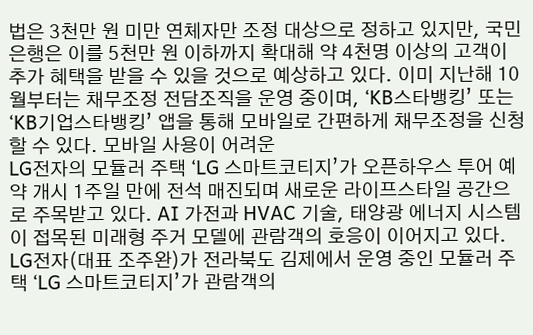법은 3천만 원 미만 연체자만 조정 대상으로 정하고 있지만, 국민은행은 이를 5천만 원 이하까지 확대해 약 4천명 이상의 고객이 추가 혜택을 받을 수 있을 것으로 예상하고 있다. 이미 지난해 10월부터는 채무조정 전담조직을 운영 중이며, ‘KB스타뱅킹’ 또는 ‘KB기업스타뱅킹’ 앱을 통해 모바일로 간편하게 채무조정을 신청할 수 있다. 모바일 사용이 어려운
LG전자의 모듈러 주택 ‘LG 스마트코티지’가 오픈하우스 투어 예약 개시 1주일 만에 전석 매진되며 새로운 라이프스타일 공간으로 주목받고 있다. AI 가전과 HVAC 기술, 태양광 에너지 시스템이 접목된 미래형 주거 모델에 관람객의 호응이 이어지고 있다. LG전자(대표 조주완)가 전라북도 김제에서 운영 중인 모듈러 주택 ‘LG 스마트코티지’가 관람객의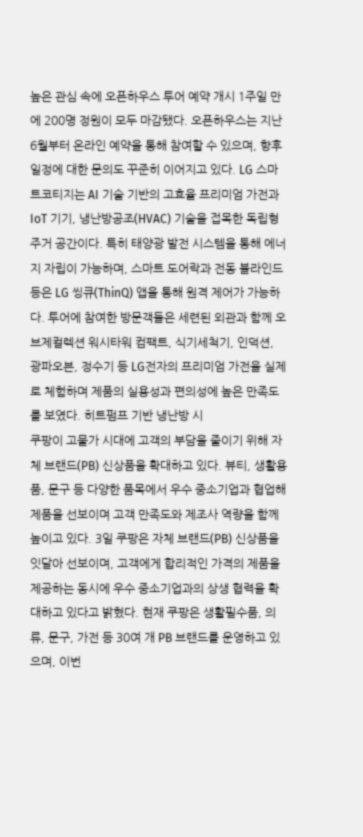높은 관심 속에 오픈하우스 투어 예약 개시 1주일 만에 200명 정원이 모두 마감됐다. 오픈하우스는 지난 6월부터 온라인 예약을 통해 참여할 수 있으며, 향후 일정에 대한 문의도 꾸준히 이어지고 있다. LG 스마트코티지는 AI 기술 기반의 고효율 프리미엄 가전과 IoT 기기, 냉난방공조(HVAC) 기술을 접목한 독립형 주거 공간이다. 특히 태양광 발전 시스템을 통해 에너지 자립이 가능하며, 스마트 도어락과 전동 블라인드 등은 LG 씽큐(ThinQ) 앱을 통해 원격 제어가 가능하다. 투어에 참여한 방문객들은 세련된 외관과 함께 오브제컬렉션 워시타워 컴팩트, 식기세척기, 인덕션, 광파오븐, 정수기 등 LG전자의 프리미엄 가전을 실제로 체험하며 제품의 실용성과 편의성에 높은 만족도를 보였다. 히트펌프 기반 냉난방 시
쿠팡이 고물가 시대에 고객의 부담을 줄이기 위해 자체 브랜드(PB) 신상품을 확대하고 있다. 뷰티, 생활용품, 문구 등 다양한 품목에서 우수 중소기업과 협업해 제품을 선보이며 고객 만족도와 제조사 역량을 함께 높이고 있다. 3일 쿠팡은 자체 브랜드(PB) 신상품을 잇달아 선보이며, 고객에게 합리적인 가격의 제품을 제공하는 동시에 우수 중소기업과의 상생 협력을 확대하고 있다고 밝혔다. 현재 쿠팡은 생활필수품, 의류, 문구, 가전 등 30여 개 PB 브랜드를 운영하고 있으며, 이번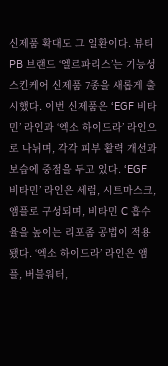신제품 확대도 그 일환이다. 뷰티 PB 브랜드 ‘엘르파리스’는 기능성 스킨케어 신제품 7종을 새롭게 출시했다. 이번 신제품은 ‘EGF 비타민’ 라인과 ‘엑소 하이드라’ 라인으로 나뉘며, 각각 피부 활력 개선과 보습에 중점을 두고 있다. ‘EGF 비타민’ 라인은 세럼, 시트마스크, 앰플로 구성되며, 비타민 C 흡수율을 높이는 리포좀 공법이 적용됐다. ‘엑소 하이드라’ 라인은 앰플, 버블워터,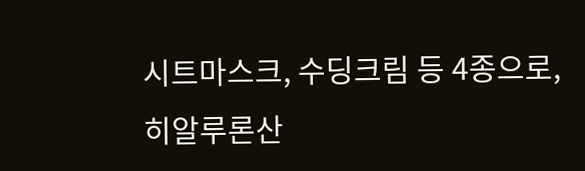시트마스크, 수딩크림 등 4종으로, 히알루론산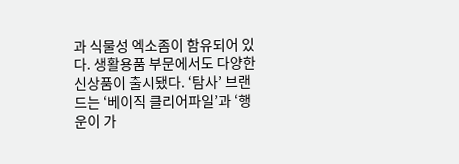과 식물성 엑소좀이 함유되어 있다. 생활용품 부문에서도 다양한 신상품이 출시됐다. ‘탐사’ 브랜드는 ‘베이직 클리어파일’과 ‘행운이 가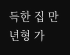득한 집 만년형 가